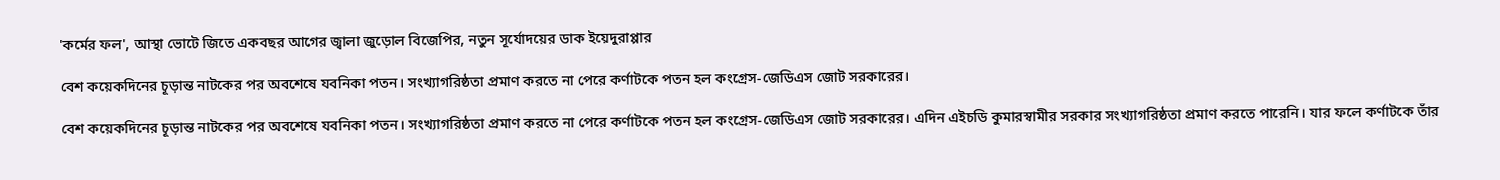'কর্মের ফল', আস্থা ভোটে জিতে একবছর আগের জ্বালা জুড়োল বিজেপির, নতুন সূর্যোদয়ের ডাক ইয়েদুরাপ্পার

বেশ কয়েকদিনের চূড়ান্ত নাটকের পর অবশেষে যবনিকা পতন। সংখ্যাগরিষ্ঠতা প্রমাণ করতে না পেরে কর্ণাটকে পতন হল কংগ্রেস-জেডিএস জোট সরকারের।

বেশ কয়েকদিনের চূড়ান্ত নাটকের পর অবশেষে যবনিকা পতন। সংখ্যাগরিষ্ঠতা প্রমাণ করতে না পেরে কর্ণাটকে পতন হল কংগ্রেস-জেডিএস জোট সরকারের। এদিন এইচডি কুমারস্বামীর সরকার সংখ্যাগরিষ্ঠতা প্রমাণ করতে পারেনি। যার ফলে কর্ণাটকে তাঁর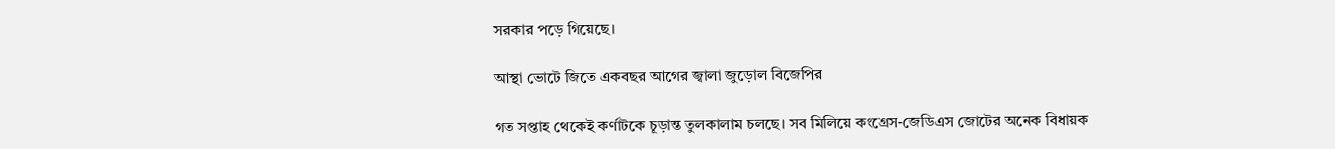সরকার পড়ে গিয়েছে।

আস্থা ভোটে জিতে একবছর আগের জ্বালা জুড়োল বিজেপির

গত সপ্তাহ থেকেই কর্ণাটকে চূড়ান্ত তুলকালাম চলছে। সব মিলিয়ে কংগ্রেস-জেডিএস জোটের অনেক বিধায়ক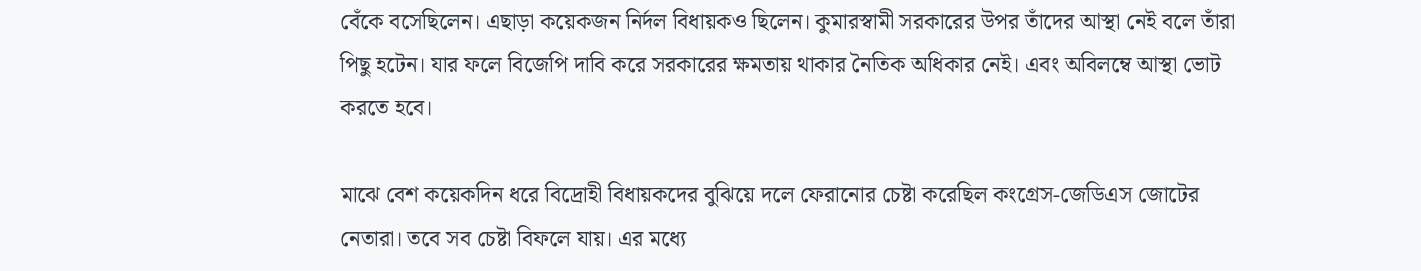বেঁকে বসেছিলেন। এছাড়া কয়েকজন নির্দল বিধায়কও ছিলেন। কুমারস্বামী সরকারের উপর তাঁদের আস্থা নেই বলে তাঁরা পিছু হটেন। যার ফলে বিজেপি দাবি করে সরকারের ক্ষমতায় থাকার নৈতিক অধিকার নেই। এবং অবিলম্বে আস্থা ভোট করতে হবে।

মাঝে বেশ কয়েকদিন ধরে বিদ্রোহী বিধায়কদের বুঝিয়ে দলে ফেরানোর চেষ্টা করেছিল কংগ্রেস-জেডিএস জোটের নেতারা। তবে সব চেষ্টা বিফলে যায়। এর মধ্যে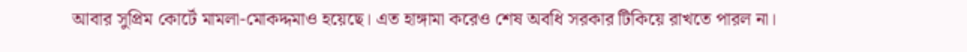আবার সুপ্রিম কোর্টে মামলা-মোকদ্দমাও হয়েছে। এত হাঙ্গামা করেও শেষ অবধি সরকার টিকিয়ে রাখতে পারল না।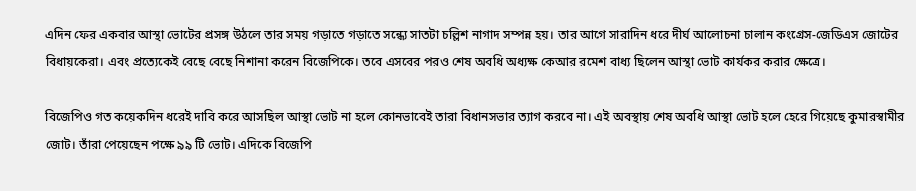এদিন ফের একবার আস্থা ভোটের প্রসঙ্গ উঠলে তার সময় গড়াতে গড়াতে সন্ধ্যে সাতটা চল্লিশ নাগাদ সম্পন্ন হয়। তার আগে সারাদিন ধরে দীর্ঘ আলোচনা চালান কংগ্রেস-জেডিএস জোটের বিধায়কেরা। এবং প্রত্যেকেই বেছে বেছে নিশানা করেন বিজেপিকে। তবে এসবের পরও শেষ অবধি অধ্যক্ষ কেআর রমেশ বাধ্য ছিলেন আস্থা ভোট কার্যকর করার ক্ষেত্রে।

বিজেপিও গত কয়েকদিন ধরেই দাবি করে আসছিল আস্থা ভোট না হলে কোনভাবেই তারা বিধানসভার ত্যাগ করবে না। এই অবস্থায় শেষ অবধি আস্থা ভোট হলে হেরে গিয়েছে কুমারস্বামীর জোট। তাঁরা পেয়েছেন পক্ষে ৯৯ টি ভোট। এদিকে বিজেপি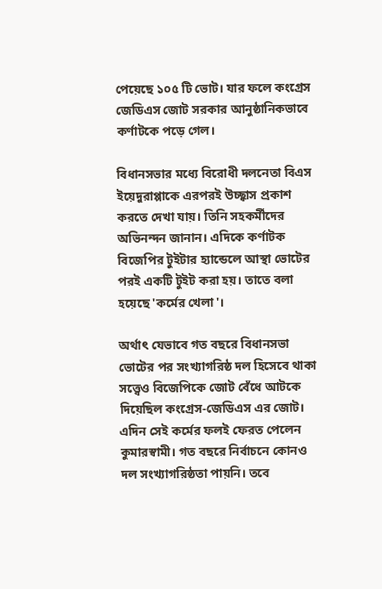পেয়েছে ১০৫ টি ভোট। যার ফলে কংগ্রেস জেডিএস জোট সরকার আনুষ্ঠানিকভাবে কর্ণাটকে পড়ে গেল।

বিধানসভার মধ্যে বিরোধী দলনেতা বিএস ইয়েদুরাপ্পাকে এরপরই উচ্ছ্বাস প্রকাশ করতে দেখা যায়। তিনি সহকর্মীদের অভিনন্দন জানান। এদিকে কর্ণাটক বিজেপির টুইটার হ্যান্ডেলে আস্থা ভোটের পরই একটি টুইট করা হয়। তাতে বলা হয়েছে 'কর্মের খেলা'।

অর্থাৎ যেভাবে গত বছরে বিধানসভা ভোটের পর সংখ্যাগরিষ্ঠ দল হিসেবে থাকা সত্ত্বেও বিজেপিকে জোট বেঁধে আটকে দিয়েছিল কংগ্রেস-জেডিএস এর জোট। এদিন সেই কর্মের ফলই ফেরত পেলেন কুমারস্বামী। গত বছরে নির্বাচনে কোনও দল সংখ্যাগরিষ্ঠতা পায়নি। তবে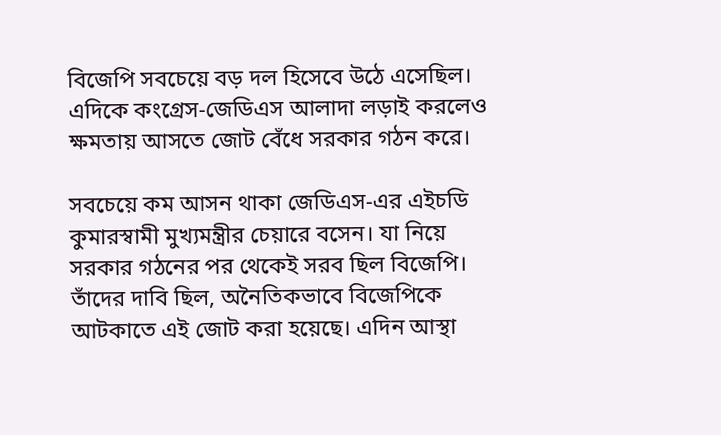বিজেপি সবচেয়ে বড় দল হিসেবে উঠে এসেছিল। এদিকে কংগ্রেস-জেডিএস আলাদা লড়াই করলেও ক্ষমতায় আসতে জোট বেঁধে সরকার গঠন করে।

সবচেয়ে কম আসন থাকা জেডিএস-এর এইচডি কুমারস্বামী মুখ্যমন্ত্রীর চেয়ারে বসেন। যা নিয়ে সরকার গঠনের পর থেকেই সরব ছিল বিজেপি। তাঁদের দাবি ছিল, অনৈতিকভাবে বিজেপিকে আটকাতে এই জোট করা হয়েছে। এদিন আস্থা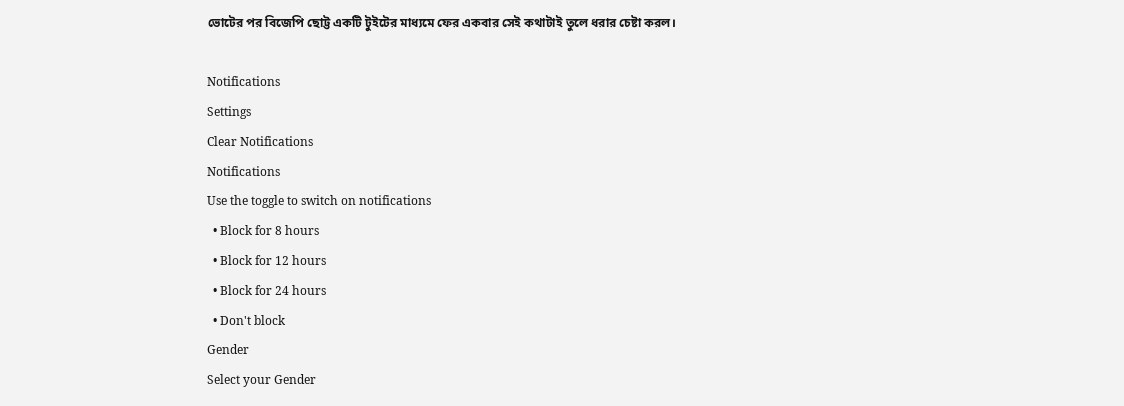ভোটের পর বিজেপি ছোট্ট একটি টুইটের মাধ্যমে ফের একবার সেই কথাটাই তুলে ধরার চেষ্টা করল।

Notifications
Settings
Clear Notifications
Notifications
Use the toggle to switch on notifications
  • Block for 8 hours
  • Block for 12 hours
  • Block for 24 hours
  • Don't block
Gender
Select your Gender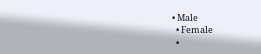• Male
  • Female
  •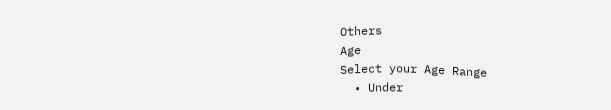Others
Age
Select your Age Range
  • Under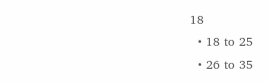18
  • 18 to 25
  • 26 to 35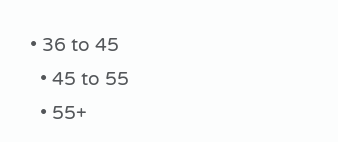• 36 to 45
  • 45 to 55
  • 55+